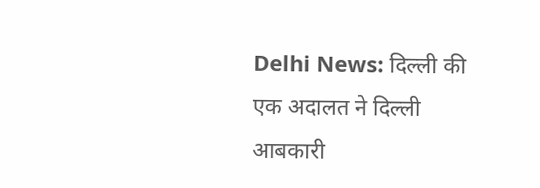Delhi News: दिल्ली की एक अदालत ने दिल्ली आबकारी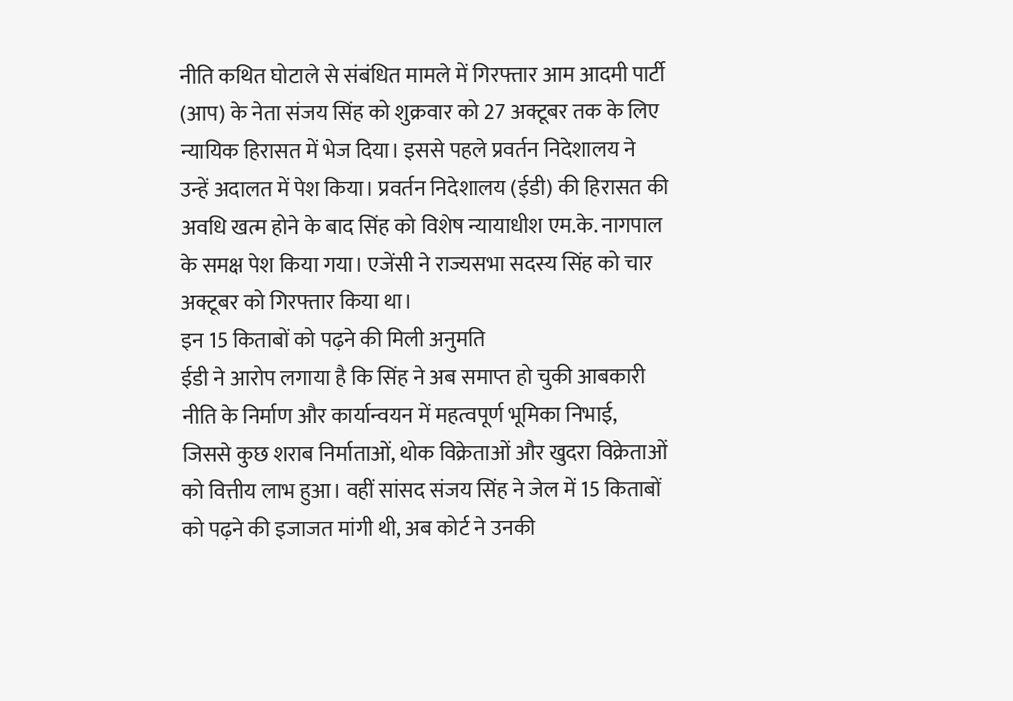नीति कथित घोटाले से संबंधित मामले में गिरफ्तार आम आदमी पार्टी (आप) के नेता संजय सिंह को शुक्रवार को 27 अक्टूबर तक के लिए न्यायिक हिरासत में भेज दिया। इससे पहले प्रवर्तन निदेशालय ने उन्हें अदालत में पेश किया। प्रवर्तन निदेशालय (ईडी) की हिरासत की अवधि खत्म होने के बाद सिंह को विशेष न्यायाधीश एम.के. नागपाल के समक्ष पेश किया गया। एजेंसी ने राज्यसभा सदस्य सिंह को चार अक्टूबर को गिरफ्तार किया था।
इन 15 किताबों को पढ़ने की मिली अनुमति
ईडी ने आरोप लगाया है कि सिंह ने अब समाप्त हो चुकी आबकारी नीति के निर्माण और कार्यान्वयन में महत्वपूर्ण भूमिका निभाई, जिससे कुछ शराब निर्माताओं, थोक विक्रेताओं और खुदरा विक्रेताओं को वित्तीय लाभ हुआ। वहीं सांसद संजय सिंह ने जेल में 15 किताबों को पढ़ने की इजाजत मांगी थी, अब कोर्ट ने उनकी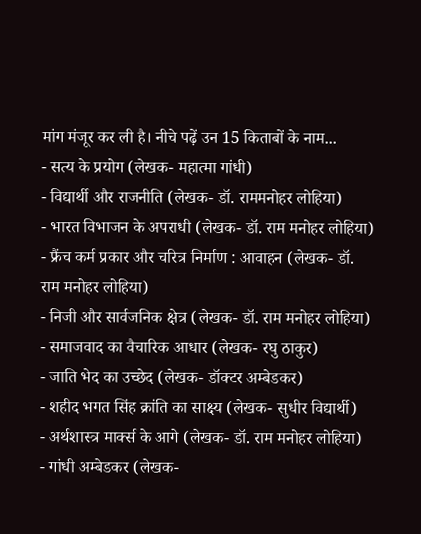मांग मंजूर कर ली है। नीचे पढ़ें उन 15 किताबों के नाम...
- सत्य के प्रयोग (लेखक- महात्मा गांधी)
- विद्यार्थी और राजनीति (लेखक- डॉ. राममनोहर लोहिया)
- भारत विभाजन के अपराधी (लेखक- डॉ. राम मनोहर लोहिया)
- फ्रैंच कर्म प्रकार और चरित्र निर्माण : आवाहन (लेखक- डॉ. राम मनोहर लोहिया)
- निजी और सार्वजनिक क्षेत्र (लेखक- डॉ. राम मनोहर लोहिया)
- समाजवाद का वैचारिक आधार (लेखक- रघु ठाकुर)
- जाति भेद का उच्छेद (लेखक- डॉक्टर अम्बेडकर)
- शहीद भगत सिंह क्रांति का साक्ष्य (लेखक- सुधीर विद्यार्थी)
- अर्थशास्त्र मार्क्स के आगे (लेखक- डॉ. राम मनोहर लोहिया)
- गांधी अम्बेडकर (लेखक-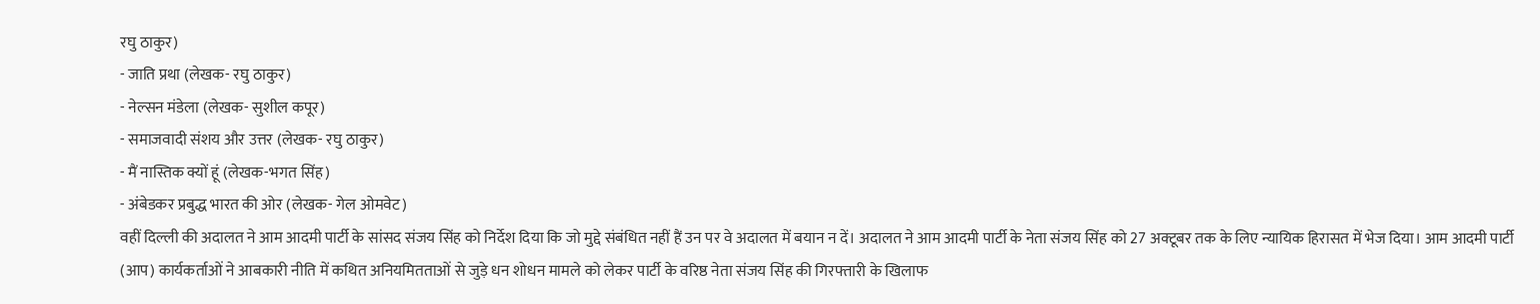रघु ठाकुर)
- जाति प्रथा (लेखक- रघु ठाकुर)
- नेल्सन मंडेला (लेखक- सुशील कपूर)
- समाजवादी संशय और उत्तर (लेखक- रघु ठाकुर)
- मैं नास्तिक क्यों हूं (लेखक-भगत सिंह)
- अंबेडकर प्रबुद्ध भारत की ओर (लेखक- गेल ओमवेट)
वहीं दिल्ली की अदालत ने आम आदमी पार्टी के सांसद संजय सिंह को निर्देश दिया कि जो मुद्दे संबंधित नहीं हैं उन पर वे अदालत में बयान न दें। अदालत ने आम आदमी पार्टी के नेता संजय सिंह को 27 अक्टूबर तक के लिए न्यायिक हिरासत में भेज दिया। आम आदमी पार्टी (आप) कार्यकर्ताओं ने आबकारी नीति में कथित अनियमितताओं से जुड़े धन शोधन मामले को लेकर पार्टी के वरिष्ठ नेता संजय सिंह की गिरफ्तारी के खिलाफ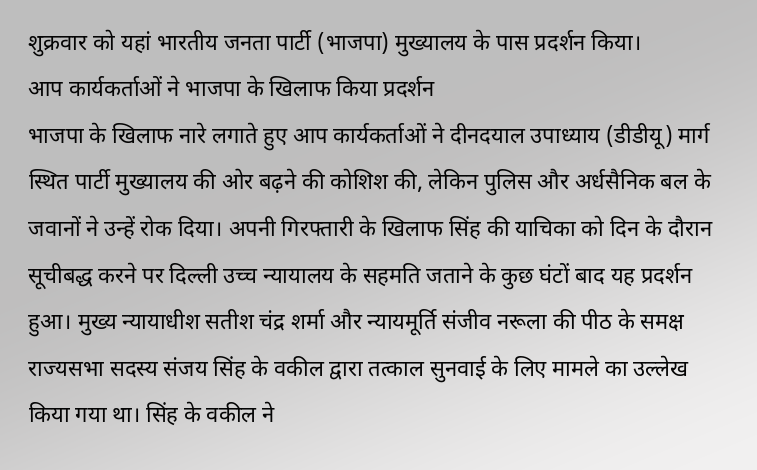शुक्रवार को यहां भारतीय जनता पार्टी (भाजपा) मुख्यालय के पास प्रदर्शन किया।
आप कार्यकर्ताओं ने भाजपा के खिलाफ किया प्रदर्शन
भाजपा के खिलाफ नारे लगाते हुए आप कार्यकर्ताओं ने दीनदयाल उपाध्याय (डीडीयू) मार्ग स्थित पार्टी मुख्यालय की ओर बढ़ने की कोशिश की, लेकिन पुलिस और अर्धसैनिक बल के जवानों ने उन्हें रोक दिया। अपनी गिरफ्तारी के खिलाफ सिंह की याचिका को दिन के दौरान सूचीबद्ध करने पर दिल्ली उच्च न्यायालय के सहमति जताने के कुछ घंटों बाद यह प्रदर्शन हुआ। मुख्य न्यायाधीश सतीश चंद्र शर्मा और न्यायमूर्ति संजीव नरूला की पीठ के समक्ष राज्यसभा सदस्य संजय सिंह के वकील द्वारा तत्काल सुनवाई के लिए मामले का उल्लेख किया गया था। सिंह के वकील ने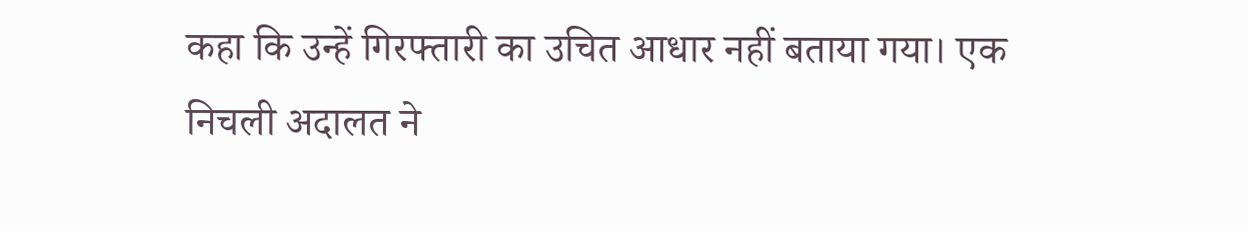कहा कि उन्हें गिरफ्तारी का उचित आधार नहीं बताया गया। एक निचली अदालत ने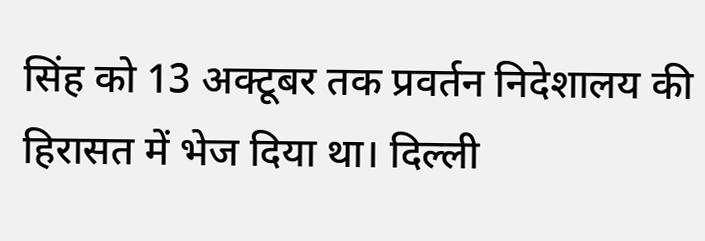सिंह को 13 अक्टूबर तक प्रवर्तन निदेशालय की हिरासत में भेज दिया था। दिल्ली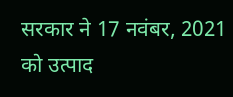सरकार ने 17 नवंबर, 2021 को उत्पाद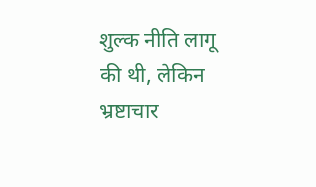शुल्क नीति लागू की थी, लेकिन भ्रष्टाचार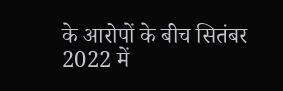के आरोपों के बीच सितंबर 2022 में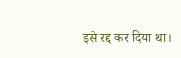इसे रद्द कर दिया था।